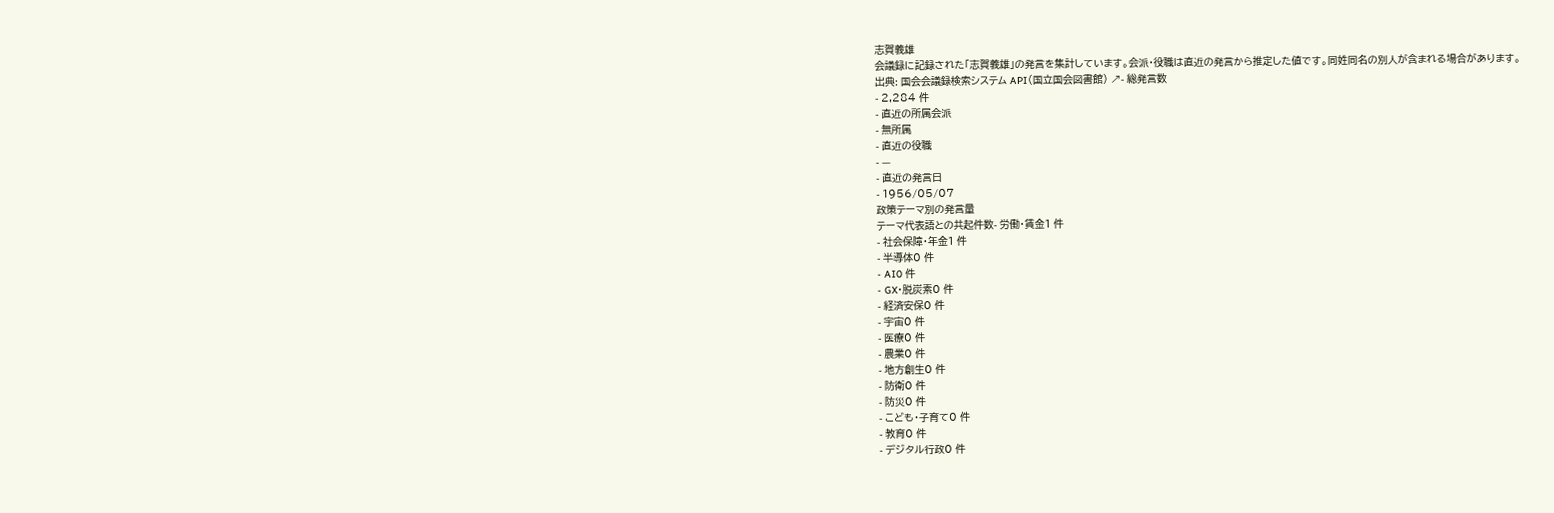志賀義雄
会議録に記録された「志賀義雄」の発言を集計しています。会派・役職は直近の発言から推定した値です。同姓同名の別人が含まれる場合があります。
出典: 国会会議録検索システム API(国立国会図書館) ↗- 総発言数
- 2,284 件
- 直近の所属会派
- 無所属
- 直近の役職
- —
- 直近の発言日
- 1956/05/07
政策テーマ別の発言量
テーマ代表語との共起件数- 労働・賃金1 件
- 社会保障・年金1 件
- 半導体0 件
- AI0 件
- GX・脱炭素0 件
- 経済安保0 件
- 宇宙0 件
- 医療0 件
- 農業0 件
- 地方創生0 件
- 防衛0 件
- 防災0 件
- こども・子育て0 件
- 教育0 件
- デジタル行政0 件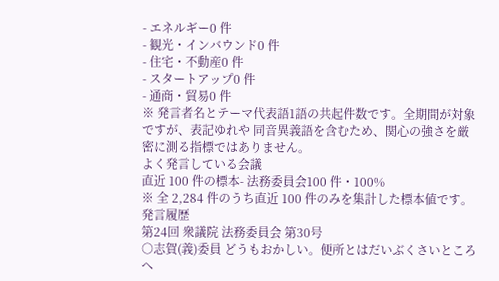- エネルギー0 件
- 観光・インバウンド0 件
- 住宅・不動産0 件
- スタートアップ0 件
- 通商・貿易0 件
※ 発言者名とテーマ代表語1語の共起件数です。全期間が対象ですが、表記ゆれや 同音異義語を含むため、関心の強さを厳密に測る指標ではありません。
よく発言している会議
直近 100 件の標本- 法務委員会100 件・100%
※ 全 2,284 件のうち直近 100 件のみを集計した標本値です。
発言履歴
第24回 衆議院 法務委員会 第30号
○志賀(義)委員 どうもおかしい。便所とはだいぶくさいところへ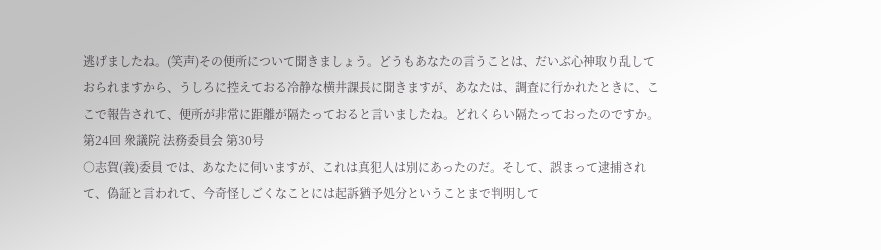逃げましたね。(笑声)その便所について聞きましょう。どうもあなたの言うことは、だいぶ心神取り乱しておられますから、うしろに控えておる冷静な横井課長に聞きますが、あなたは、調査に行かれたときに、ここで報告されて、便所が非常に距離が隔たっておると言いましたね。どれくらい隔たっておったのですか。
第24回 衆議院 法務委員会 第30号
○志賀(義)委員 では、あなたに伺いますが、これは真犯人は別にあったのだ。そして、誤まって逮捕されて、偽証と言われて、今奇怪しごくなことには起訴猶予処分ということまで判明して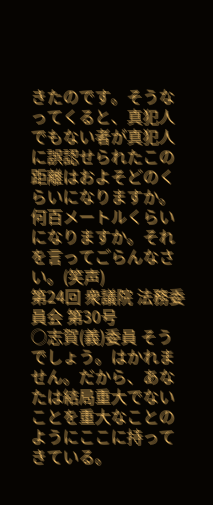きたのです。そうなってくると、真犯人でもない者が真犯人に誤認せられたこの距離はおよそどのくらいになりますか。何百メートルくらいになりますか。それを言ってごらんなさい。(笑声)
第24回 衆議院 法務委員会 第30号
○志賀(義)委員 そうでしょう。はかれません。だから、あなたは結局重大でないことを重大なことのようにここに持ってきている。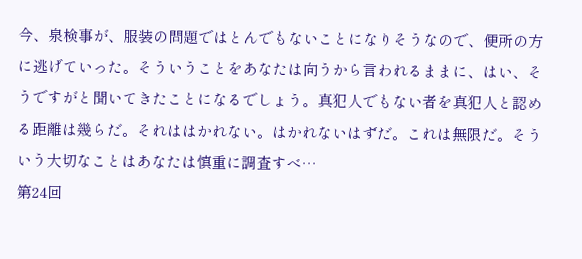今、泉検事が、服装の問題ではとんでもないことになりそうなので、便所の方に逃げていった。そういうことをあなたは向うから言われるままに、はい、そうですがと聞いてきたことになるでしょう。真犯人でもない者を真犯人と認める距離は幾らだ。それははかれない。はかれないはずだ。これは無限だ。そういう大切なことはあなたは慎重に調査すべ…
第24回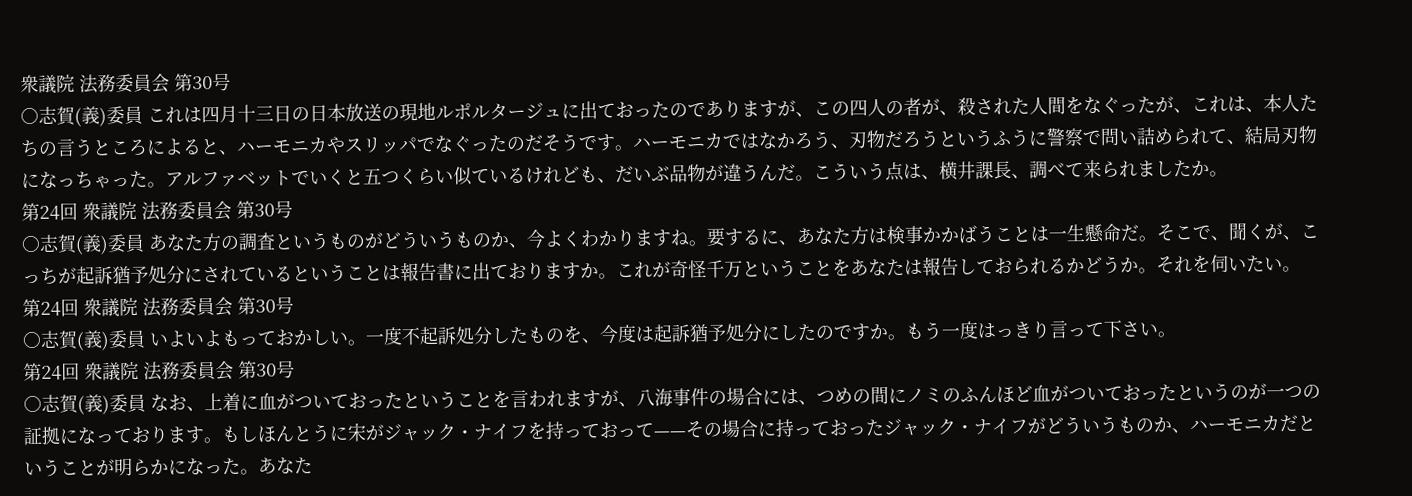衆議院 法務委員会 第30号
○志賀(義)委員 これは四月十三日の日本放送の現地ルポルタージュに出ておったのでありますが、この四人の者が、殺された人間をなぐったが、これは、本人たちの言うところによると、ハーモニカやスリッパでなぐったのだそうです。ハーモニカではなかろう、刃物だろうというふうに警察で問い詰められて、結局刃物になっちゃった。アルファベットでいくと五つくらい似ているけれども、だいぶ品物が違うんだ。こういう点は、横井課長、調べて来られましたか。
第24回 衆議院 法務委員会 第30号
○志賀(義)委員 あなた方の調査というものがどういうものか、今よくわかりますね。要するに、あなた方は検事かかばうことは一生懸命だ。そこで、聞くが、こっちが起訴猶予処分にされているということは報告書に出ておりますか。これが奇怪千万ということをあなたは報告しておられるかどうか。それを伺いたい。
第24回 衆議院 法務委員会 第30号
○志賀(義)委員 いよいよもっておかしい。一度不起訴処分したものを、今度は起訴猶予処分にしたのですか。もう一度はっきり言って下さい。
第24回 衆議院 法務委員会 第30号
○志賀(義)委員 なお、上着に血がついておったということを言われますが、八海事件の場合には、つめの間にノミのふんほど血がついておったというのが一つの証拠になっております。もしほんとうに宋がジャック・ナイフを持っておって——その場合に持っておったジャック・ナイフがどういうものか、ハーモニカだということが明らかになった。あなた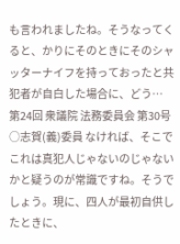も言われましたね。そうなってくると、かりにそのときにそのシャッターナイフを持っておったと共犯者が自白した場合に、どう…
第24回 衆議院 法務委員会 第30号
○志賀(義)委員 なければ、そこでこれは真犯人じゃないのじゃないかと疑うのが常識ですね。そうでしょう。現に、四人が最初自供したときに、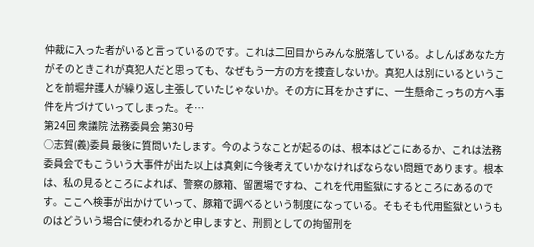仲裁に入った者がいると言っているのです。これは二回目からみんな脱落している。よしんばあなた方がそのときこれが真犯人だと思っても、なぜもう一方の方を捜査しないか。真犯人は別にいるということを前堀弁護人が繰り返し主張していたじゃないか。その方に耳をかさずに、一生懸命こっちの方へ事件を片づけていってしまった。そ…
第24回 衆議院 法務委員会 第30号
○志賀(義)委員 最後に質問いたします。今のようなことが起るのは、根本はどこにあるか、これは法務委員会でもこういう大事件が出た以上は真剣に今後考えていかなければならない問題であります。根本は、私の見るところによれば、警察の豚箱、留置場ですね、これを代用監獄にするところにあるのです。ここへ検事が出かけていって、豚箱で調べるという制度になっている。そもそも代用監獄というものはどういう場合に使われるかと申しますと、刑罰としての拘留刑を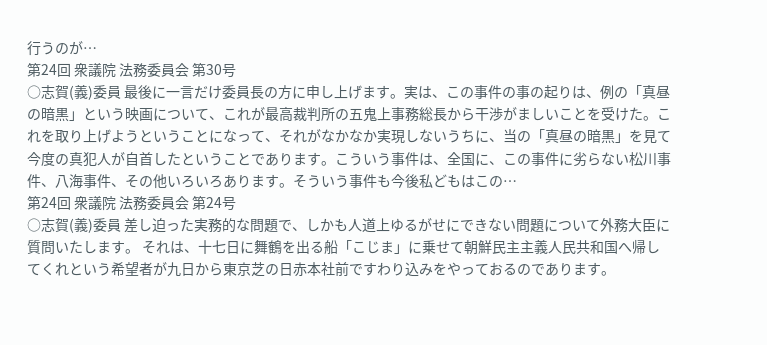行うのが…
第24回 衆議院 法務委員会 第30号
○志賀(義)委員 最後に一言だけ委員長の方に申し上げます。実は、この事件の事の起りは、例の「真昼の暗黒」という映画について、これが最高裁判所の五鬼上事務総長から干渉がましいことを受けた。これを取り上げようということになって、それがなかなか実現しないうちに、当の「真昼の暗黒」を見て今度の真犯人が自首したということであります。こういう事件は、全国に、この事件に劣らない松川事件、八海事件、その他いろいろあります。そういう事件も今後私どもはこの…
第24回 衆議院 法務委員会 第24号
○志賀(義)委員 差し迫った実務的な問題で、しかも人道上ゆるがせにできない問題について外務大臣に質問いたします。 それは、十七日に舞鶴を出る船「こじま」に乗せて朝鮮民主主義人民共和国へ帰してくれという希望者が九日から東京芝の日赤本社前ですわり込みをやっておるのであります。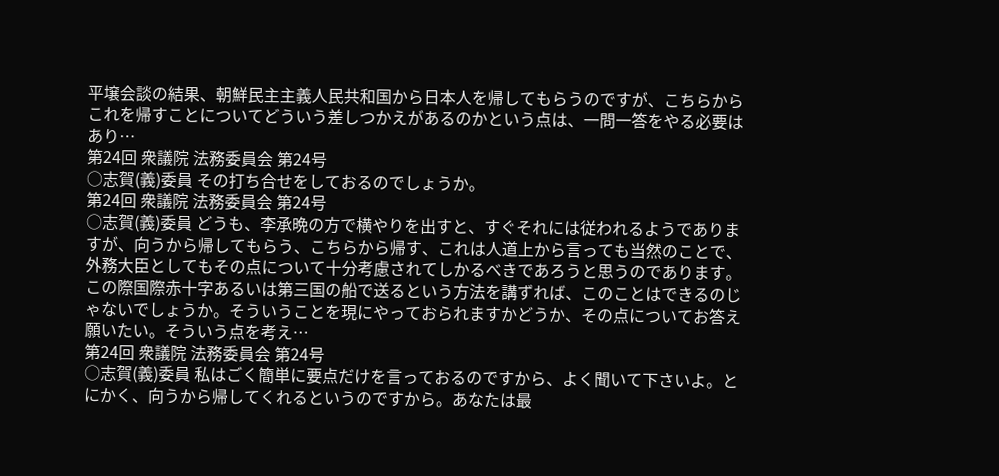平壌会談の結果、朝鮮民主主義人民共和国から日本人を帰してもらうのですが、こちらからこれを帰すことについてどういう差しつかえがあるのかという点は、一問一答をやる必要はあり…
第24回 衆議院 法務委員会 第24号
○志賀(義)委員 その打ち合せをしておるのでしょうか。
第24回 衆議院 法務委員会 第24号
○志賀(義)委員 どうも、李承晩の方で横やりを出すと、すぐそれには従われるようでありますが、向うから帰してもらう、こちらから帰す、これは人道上から言っても当然のことで、外務大臣としてもその点について十分考慮されてしかるべきであろうと思うのであります。この際国際赤十字あるいは第三国の船で送るという方法を講ずれば、このことはできるのじゃないでしょうか。そういうことを現にやっておられますかどうか、その点についてお答え願いたい。そういう点を考え…
第24回 衆議院 法務委員会 第24号
○志賀(義)委員 私はごく簡単に要点だけを言っておるのですから、よく聞いて下さいよ。とにかく、向うから帰してくれるというのですから。あなたは最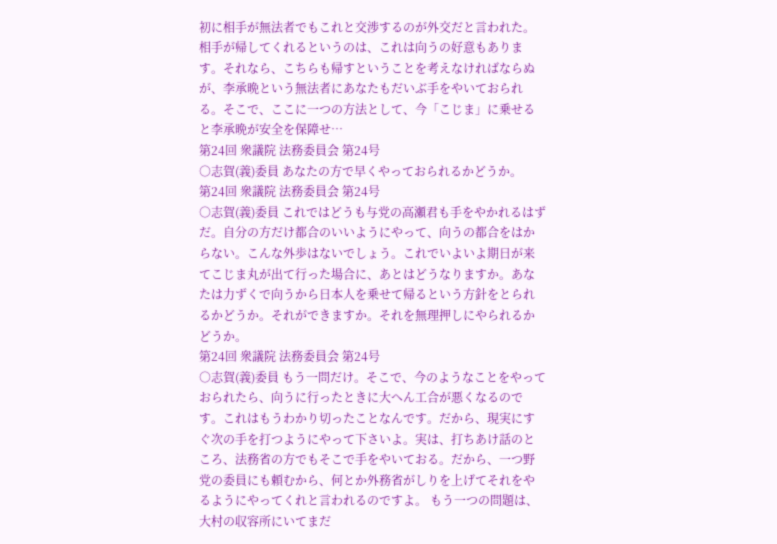初に相手が無法者でもこれと交渉するのが外交だと言われた。相手が帰してくれるというのは、これは向うの好意もあります。それなら、こちらも帰すということを考えなければならぬが、李承晩という無法者にあなたもだいぶ手をやいておられる。そこで、ここに一つの方法として、今「こじま」に乗せると李承晩が安全を保障せ…
第24回 衆議院 法務委員会 第24号
○志賀(義)委員 あなたの方で早くやっておられるかどうか。
第24回 衆議院 法務委員会 第24号
○志賀(義)委員 これではどうも与党の高瀬君も手をやかれるはずだ。自分の方だけ都合のいいようにやって、向うの都合をはからない。こんな外歩はないでしょう。これでいよいよ期日が来てこじま丸が出て行った場合に、あとはどうなりますか。あなたは力ずくで向うから日本人を乗せて帰るという方針をとられるかどうか。それができますか。それを無理押しにやられるかどうか。
第24回 衆議院 法務委員会 第24号
○志賀(義)委員 もう一問だけ。そこで、今のようなことをやっておられたら、向うに行ったときに大へん工合が悪くなるのです。これはもうわかり切ったことなんです。だから、現実にすぐ次の手を打つようにやって下さいよ。実は、打ちあけ話のところ、法務省の方でもそこで手をやいておる。だから、一つ野党の委員にも頼むから、何とか外務省がしりを上げてそれをやるようにやってくれと言われるのですよ。 もう一つの問題は、大村の収容所にいてまだ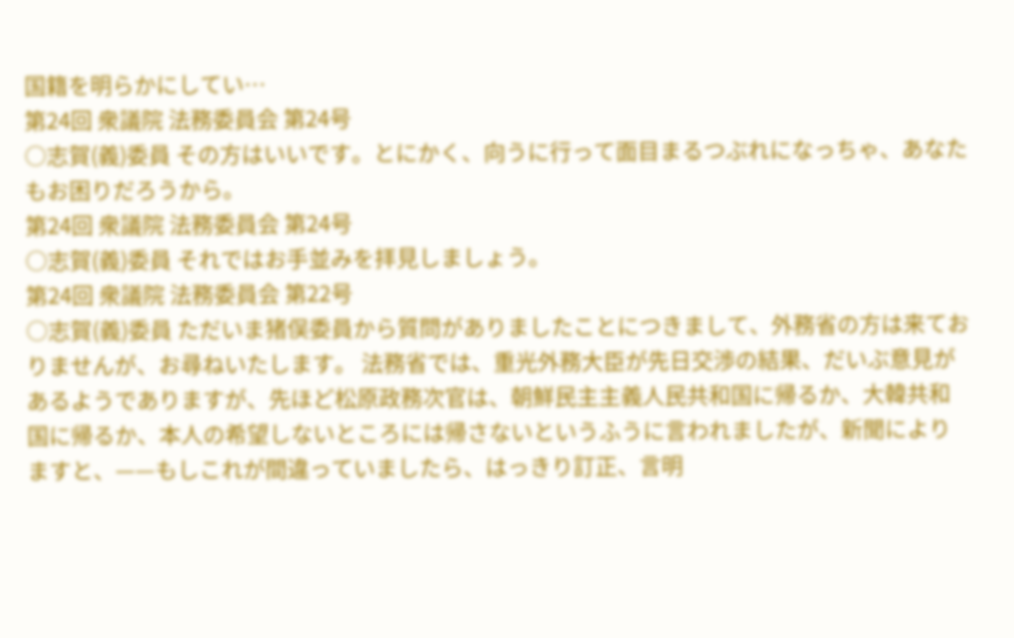国籍を明らかにしてい…
第24回 衆議院 法務委員会 第24号
○志賀(義)委員 その方はいいです。とにかく、向うに行って面目まるつぶれになっちゃ、あなたもお困りだろうから。
第24回 衆議院 法務委員会 第24号
○志賀(義)委員 それではお手並みを拝見しましょう。
第24回 衆議院 法務委員会 第22号
○志賀(義)委員 ただいま猪俣委員から質問がありましたことにつきまして、外務省の方は来ておりませんが、お尋ねいたします。 法務省では、重光外務大臣が先日交渉の結果、だいぶ意見があるようでありますが、先ほど松原政務次官は、朝鮮民主主義人民共和国に帰るか、大韓共和国に帰るか、本人の希望しないところには帰さないというふうに言われましたが、新聞によりますと、——もしこれが間違っていましたら、はっきり訂正、言明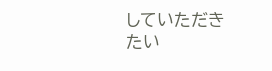していただきたい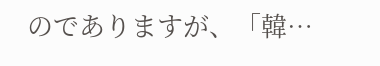のでありますが、「韓…